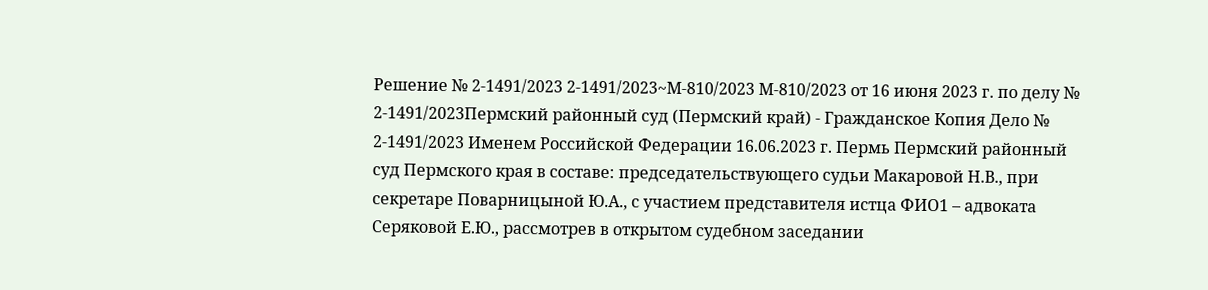Решение № 2-1491/2023 2-1491/2023~М-810/2023 М-810/2023 от 16 июня 2023 г. по делу № 2-1491/2023Пермский районный суд (Пермский край) - Гражданское Копия Дело № 2-1491/2023 Именем Российской Федерации 16.06.2023 г. Пермь Пермский районный суд Пермского края в составе: председательствующего судьи Макаровой Н.В., при секретаре Поварницыной Ю.А., с участием представителя истца ФИО1 – адвоката Серяковой Е.Ю., рассмотрев в открытом судебном заседании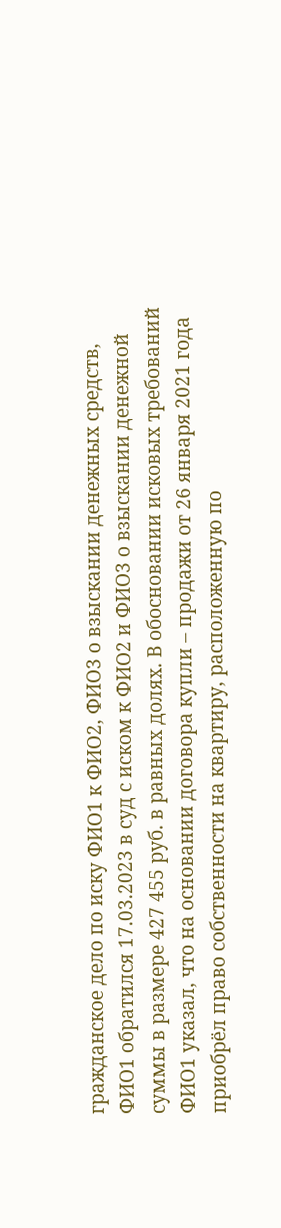гражданское дело по иску ФИО1 к ФИО2, ФИО3 о взыскании денежных средств, ФИО1 обратился 17.03.2023 в суд с иском к ФИО2 и ФИО3 о взыскании денежной суммы в размере 427 455 руб. в равных долях. В обосновании исковых требований ФИО1 указал, что на основании договора купли – продажи от 26 января 2021 года приобрёл право собственности на квартиру, расположенную по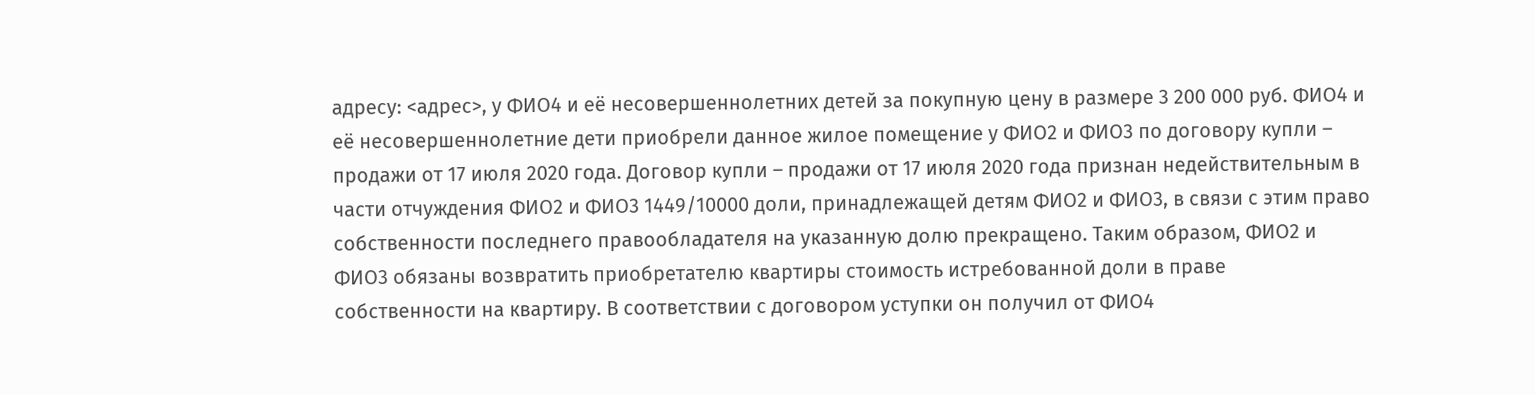адресу: <адрес>, у ФИО4 и её несовершеннолетних детей за покупную цену в размере 3 200 000 руб. ФИО4 и её несовершеннолетние дети приобрели данное жилое помещение у ФИО2 и ФИО3 по договору купли – продажи от 17 июля 2020 года. Договор купли – продажи от 17 июля 2020 года признан недействительным в части отчуждения ФИО2 и ФИО3 1449/10000 доли, принадлежащей детям ФИО2 и ФИО3, в связи с этим право собственности последнего правообладателя на указанную долю прекращено. Таким образом, ФИО2 и ФИО3 обязаны возвратить приобретателю квартиры стоимость истребованной доли в праве собственности на квартиру. В соответствии с договором уступки он получил от ФИО4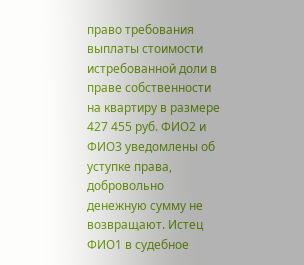право требования выплаты стоимости истребованной доли в праве собственности на квартиру в размере 427 455 руб. ФИО2 и ФИО3 уведомлены об уступке права, добровольно денежную сумму не возвращают. Истец ФИО1 в судебное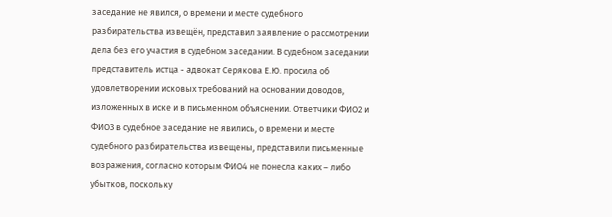заседание не явился, о времени и месте судебного разбирательства извещён, представил заявление о рассмотрении дела без его участия в судебном заседании. В судебном заседании представитель истца - адвокат Серякова Е.Ю. просила об удовлетворении исковых требований на основании доводов, изложенных в иске и в письменном объяснении. Ответчики ФИО2 и ФИО3 в судебное заседание не явились, о времени и месте судебного разбирательства извещены, представили письменные возражения, согласно которым ФИО4 не понесла каких – либо убытков, поскольку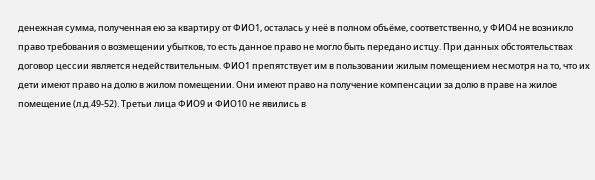денежная сумма, полученная ею за квартиру от ФИО1, осталась у неё в полном объёме, соответственно, у ФИО4 не возникло право требования о возмещении убытков, то есть данное право не могло быть передано истцу. При данных обстоятельствах договор цессии является недействительным. ФИО1 препятствует им в пользовании жилым помещением несмотря на то, что их дети имеют право на долю в жилом помещении. Они имеют право на получение компенсации за долю в праве на жилое помещение (л.д.49-52). Третьи лица ФИО9 и ФИО10 не явились в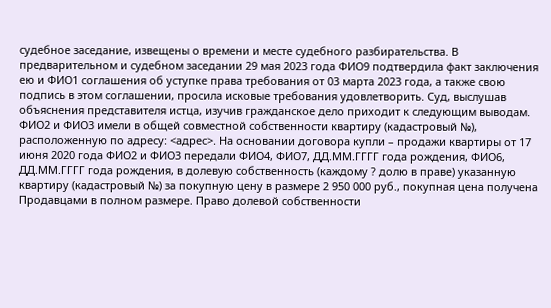судебное заседание, извещены о времени и месте судебного разбирательства. В предварительном и судебном заседании 29 мая 2023 года ФИО9 подтвердила факт заключения ею и ФИО1 соглашения об уступке права требования от 03 марта 2023 года, а также свою подпись в этом соглашении, просила исковые требования удовлетворить. Суд, выслушав объяснения представителя истца, изучив гражданское дело приходит к следующим выводам. ФИО2 и ФИО3 имели в общей совместной собственности квартиру (кадастровый №), расположенную по адресу: <адрес>. На основании договора купли – продажи квартиры от 17 июня 2020 года ФИО2 и ФИО3 передали ФИО4, ФИО7, ДД.ММ.ГГГГ года рождения, ФИО6, ДД.ММ.ГГГГ года рождения, в долевую собственность (каждому ? долю в праве) указанную квартиру (кадастровый №) за покупную цену в размере 2 950 000 руб., покупная цена получена Продавцами в полном размере. Право долевой собственности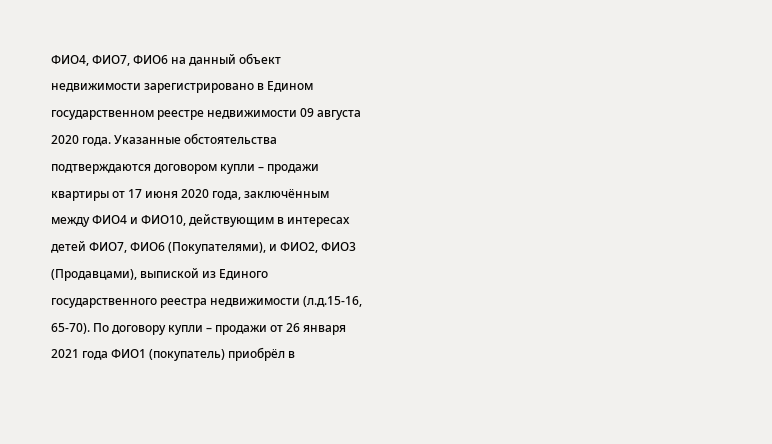ФИО4, ФИО7, ФИО6 на данный объект недвижимости зарегистрировано в Едином государственном реестре недвижимости 09 августа 2020 года. Указанные обстоятельства подтверждаются договором купли – продажи квартиры от 17 июня 2020 года, заключённым между ФИО4 и ФИО10, действующим в интересах детей ФИО7, ФИО6 (Покупателями), и ФИО2, ФИО3 (Продавцами), выпиской из Единого государственного реестра недвижимости (л.д.15-16, 65-70). По договору купли – продажи от 26 января 2021 года ФИО1 (покупатель) приобрёл в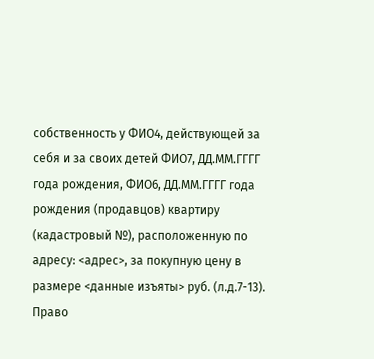собственность у ФИО4, действующей за себя и за своих детей ФИО7, ДД.ММ.ГГГГ года рождения, ФИО6, ДД.ММ.ГГГГ года рождения (продавцов) квартиру (кадастровый №), расположенную по адресу: <адрес>, за покупную цену в размере <данные изъяты> руб. (л.д.7-13). Право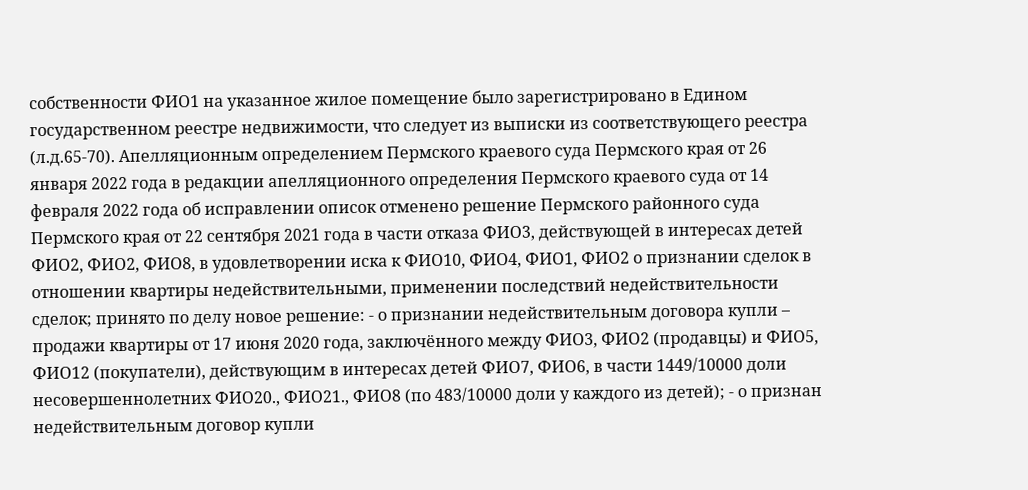собственности ФИО1 на указанное жилое помещение было зарегистрировано в Едином государственном реестре недвижимости, что следует из выписки из соответствующего реестра (л.д.65-70). Апелляционным определением Пермского краевого суда Пермского края от 26 января 2022 года в редакции апелляционного определения Пермского краевого суда от 14 февраля 2022 года об исправлении описок отменено решение Пермского районного суда Пермского края от 22 сентября 2021 года в части отказа ФИО3, действующей в интересах детей ФИО2, ФИО2, ФИО8, в удовлетворении иска к ФИО10, ФИО4, ФИО1, ФИО2 о признании сделок в отношении квартиры недействительными, применении последствий недействительности сделок; принято по делу новое решение: - о признании недействительным договора купли – продажи квартиры от 17 июня 2020 года, заключённого между ФИО3, ФИО2 (продавцы) и ФИО5, ФИО12 (покупатели), действующим в интересах детей ФИО7, ФИО6, в части 1449/10000 доли несовершеннолетних ФИО20., ФИО21., ФИО8 (по 483/10000 доли у каждого из детей); - о признан недействительным договор купли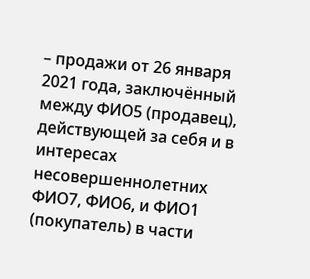– продажи от 26 января 2021 года, заключённый между ФИО5 (продавец), действующей за себя и в интересах несовершеннолетних ФИО7, ФИО6, и ФИО1 (покупатель) в части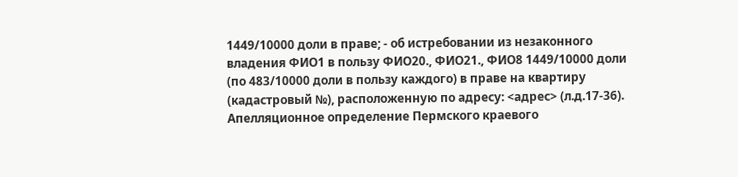1449/10000 доли в праве; - об истребовании из незаконного владения ФИО1 в пользу ФИО20., ФИО21., ФИО8 1449/10000 доли (по 483/10000 доли в пользу каждого) в праве на квартиру (кадастровый №), расположенную по адресу: <адрес> (л.д.17-36). Апелляционное определение Пермского краевого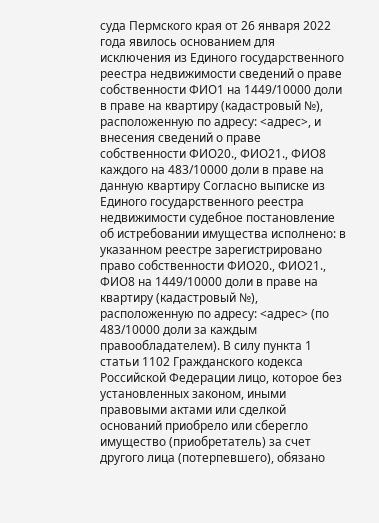суда Пермского края от 26 января 2022 года явилось основанием для исключения из Единого государственного реестра недвижимости сведений о праве собственности ФИО1 на 1449/10000 доли в праве на квартиру (кадастровый №), расположенную по адресу: <адрес>, и внесения сведений о праве собственности ФИО20., ФИО21., ФИО8 каждого на 483/10000 доли в праве на данную квартиру Согласно выписке из Единого государственного реестра недвижимости судебное постановление об истребовании имущества исполнено: в указанном реестре зарегистрировано право собственности ФИО20., ФИО21., ФИО8 на 1449/10000 доли в праве на квартиру (кадастровый №), расположенную по адресу: <адрес> (по 483/10000 доли за каждым правообладателем). В силу пункта 1 статьи 1102 Гражданского кодекса Российской Федерации лицо, которое без установленных законом, иными правовыми актами или сделкой оснований приобрело или сберегло имущество (приобретатель) за счет другого лица (потерпевшего), обязано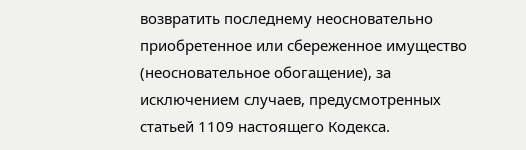возвратить последнему неосновательно приобретенное или сбереженное имущество (неосновательное обогащение), за исключением случаев, предусмотренных статьей 1109 настоящего Кодекса.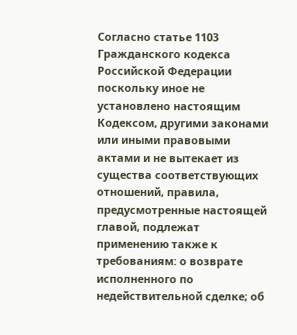Согласно статье 1103 Гражданского кодекса Российской Федерации поскольку иное не установлено настоящим Кодексом, другими законами или иными правовыми актами и не вытекает из существа соответствующих отношений, правила, предусмотренные настоящей главой, подлежат применению также к требованиям: о возврате исполненного по недействительной сделке; об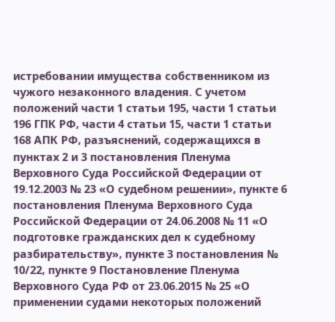истребовании имущества собственником из чужого незаконного владения. С учетом положений части 1 статьи 195, части 1 статьи 196 ГПК РФ, части 4 статьи 15, части 1 статьи 168 АПК РФ, разъяснений, содержащихся в пунктах 2 и 3 постановления Пленума Верховного Суда Российской Федерации от 19.12.2003 № 23 «О судебном решении», пункте 6 постановления Пленума Верховного Суда Российской Федерации от 24.06.2008 № 11 «О подготовке гражданских дел к судебному разбирательству», пункте 3 постановления № 10/22, пункте 9 Постановление Пленума Верховного Суда РФ от 23.06.2015 № 25 «О применении судами некоторых положений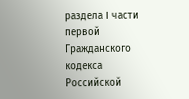раздела I части первой Гражданского кодекса Российской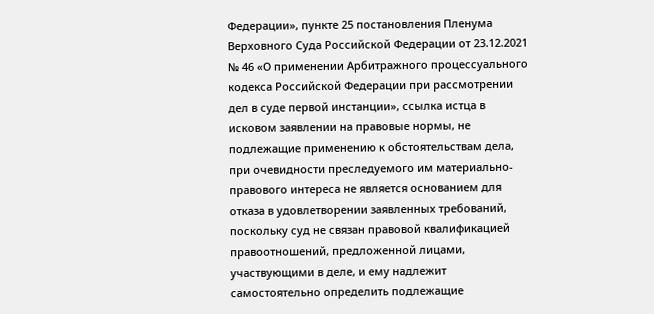Федерации», пункте 25 постановления Пленума Верховного Суда Российской Федерации от 23.12.2021 № 46 «О применении Арбитражного процессуального кодекса Российской Федерации при рассмотрении дел в суде первой инстанции», ссылка истца в исковом заявлении на правовые нормы, не подлежащие применению к обстоятельствам дела, при очевидности преследуемого им материально-правового интереса не является основанием для отказа в удовлетворении заявленных требований, поскольку суд не связан правовой квалификацией правоотношений, предложенной лицами, участвующими в деле, и ему надлежит самостоятельно определить подлежащие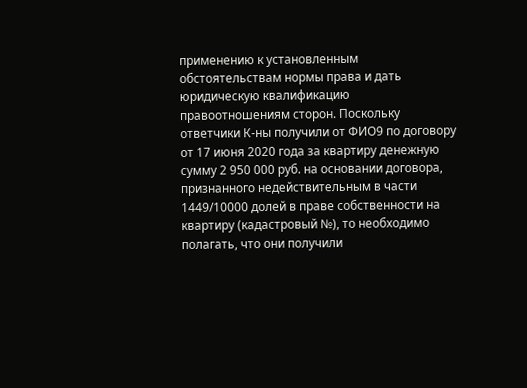применению к установленным обстоятельствам нормы права и дать юридическую квалификацию правоотношениям сторон. Поскольку ответчики К-ны получили от ФИО9 по договору от 17 июня 2020 года за квартиру денежную сумму 2 950 000 руб. на основании договора, признанного недействительным в части 1449/10000 долей в праве собственности на квартиру (кадастровый №), то необходимо полагать, что они получили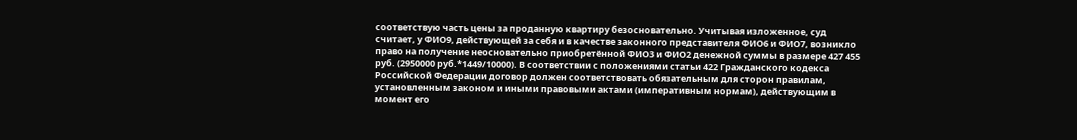соответствую часть цены за проданную квартиру безосновательно. Учитывая изложенное, суд считает, у ФИО9, действующей за себя и в качестве законного представителя ФИО6 и ФИО7, возникло право на получение неосновательно приобретённой ФИО3 и ФИО2 денежной суммы в размере 427 455 руб. (2950000 руб.*1449/10000). В соответствии с положениями статьи 422 Гражданского кодекса Российской Федерации договор должен соответствовать обязательным для сторон правилам, установленным законом и иными правовыми актами (императивным нормам), действующим в момент его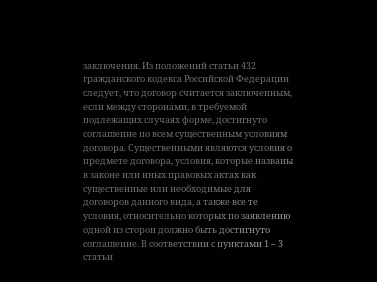заключения. Из положений статьи 432 гражданского кодекса Российской Федерации следует, что договор считается заключенным, если между сторонами, в требуемой подлежащих случаях форме, достигнуто соглашение по всем существенным условиям договора. Существенными являются условия о предмете договора, условия, которые названы в законе или иных правовых актах как существенные или необходимые для договоров данного вида, а также все те условия, относительно которых по заявлению одной из сторон должно быть достигнуто соглашение. В соответствии с пунктами 1 – 3 статьи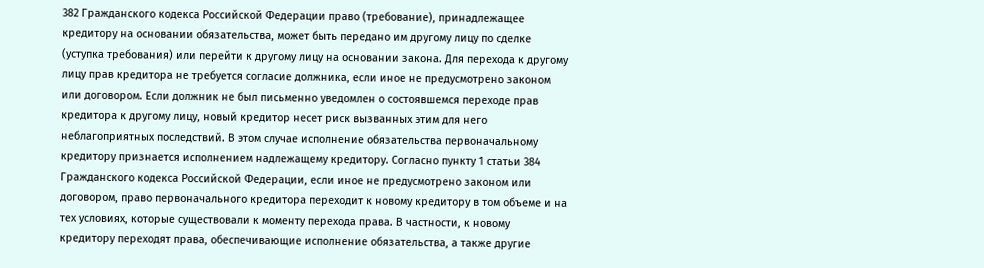382 Гражданского кодекса Российской Федерации право (требование), принадлежащее кредитору на основании обязательства, может быть передано им другому лицу по сделке (уступка требования) или перейти к другому лицу на основании закона. Для перехода к другому лицу прав кредитора не требуется согласие должника, если иное не предусмотрено законом или договором. Если должник не был письменно уведомлен о состоявшемся переходе прав кредитора к другому лицу, новый кредитор несет риск вызванных этим для него неблагоприятных последствий. В этом случае исполнение обязательства первоначальному кредитору признается исполнением надлежащему кредитору. Согласно пункту 1 статьи 384 Гражданского кодекса Российской Федерации, если иное не предусмотрено законом или договором, право первоначального кредитора переходит к новому кредитору в том объеме и на тех условиях, которые существовали к моменту перехода права. В частности, к новому кредитору переходят права, обеспечивающие исполнение обязательства, а также другие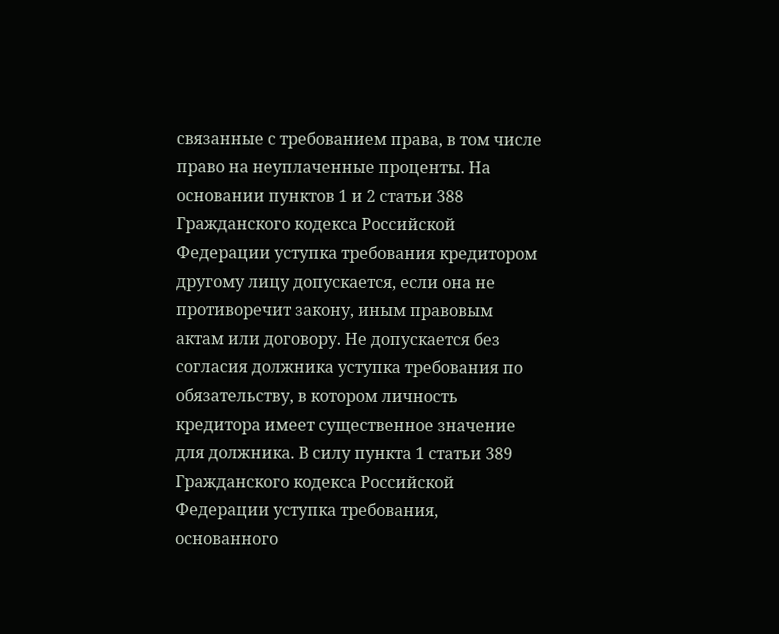связанные с требованием права, в том числе право на неуплаченные проценты. На основании пунктов 1 и 2 статьи 388 Гражданского кодекса Российской Федерации уступка требования кредитором другому лицу допускается, если она не противоречит закону, иным правовым актам или договору. Не допускается без согласия должника уступка требования по обязательству, в котором личность кредитора имеет существенное значение для должника. В силу пункта 1 статьи 389 Гражданского кодекса Российской Федерации уступка требования, основанного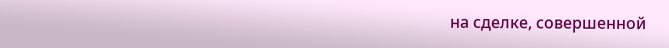на сделке, совершенной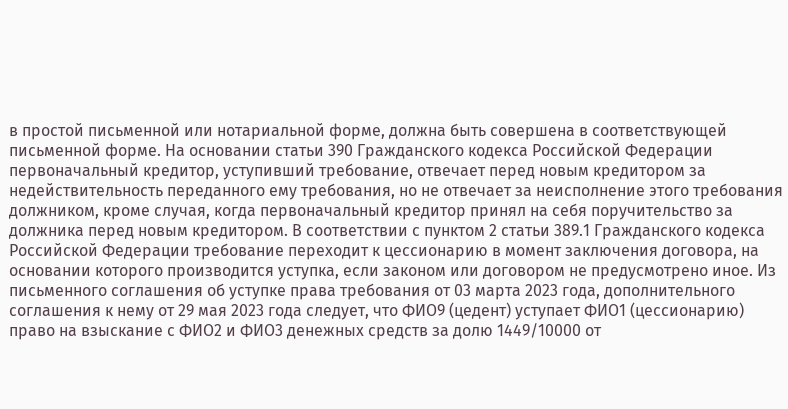в простой письменной или нотариальной форме, должна быть совершена в соответствующей письменной форме. На основании статьи 390 Гражданского кодекса Российской Федерации первоначальный кредитор, уступивший требование, отвечает перед новым кредитором за недействительность переданного ему требования, но не отвечает за неисполнение этого требования должником, кроме случая, когда первоначальный кредитор принял на себя поручительство за должника перед новым кредитором. В соответствии с пунктом 2 статьи 389.1 Гражданского кодекса Российской Федерации требование переходит к цессионарию в момент заключения договора, на основании которого производится уступка, если законом или договором не предусмотрено иное. Из письменного соглашения об уступке права требования от 03 марта 2023 года, дополнительного соглашения к нему от 29 мая 2023 года следует, что ФИО9 (цедент) уступает ФИО1 (цессионарию) право на взыскание с ФИО2 и ФИО3 денежных средств за долю 1449/10000 от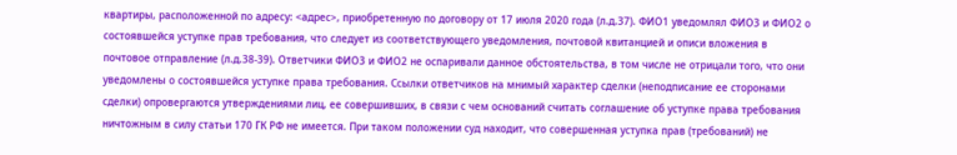квартиры, расположенной по адресу: <адрес>, приобретенную по договору от 17 июля 2020 года (л.д.37). ФИО1 уведомлял ФИО3 и ФИО2 о состоявшейся уступке прав требования, что следует из соответствующего уведомления, почтовой квитанцией и описи вложения в почтовое отправление (л.д.38-39). Ответчики ФИО3 и ФИО2 не оспаривали данное обстоятельства, в том числе не отрицали того, что они уведомлены о состоявшейся уступке права требования. Ссылки ответчиков на мнимый характер сделки (неподписание ее сторонами сделки) опровергаются утверждениями лиц, ее совершивших, в связи с чем оснований считать соглашение об уступке права требования ничтожным в силу статьи 170 ГК РФ не имеется. При таком положении суд находит, что совершенная уступка прав (требований) не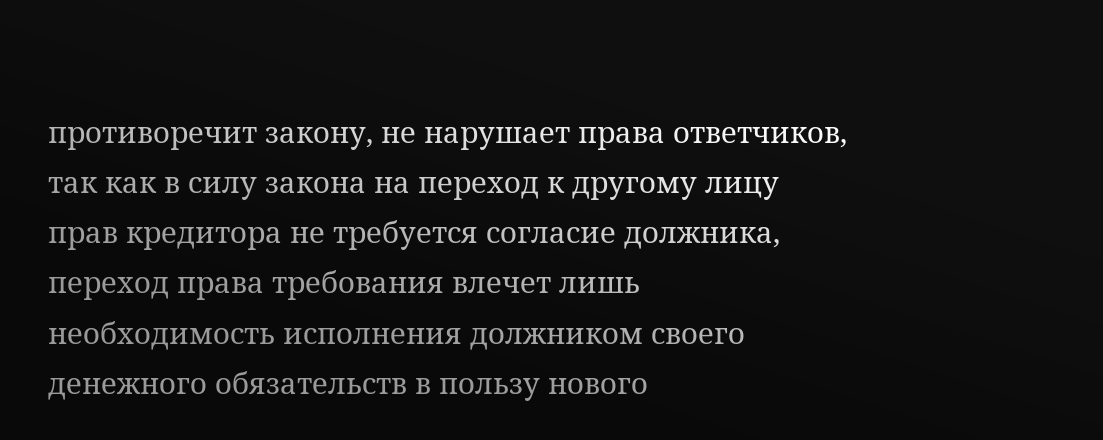противоречит закону, не нарушает права ответчиков, так как в силу закона на переход к другому лицу прав кредитора не требуется согласие должника, переход права требования влечет лишь необходимость исполнения должником своего денежного обязательств в пользу нового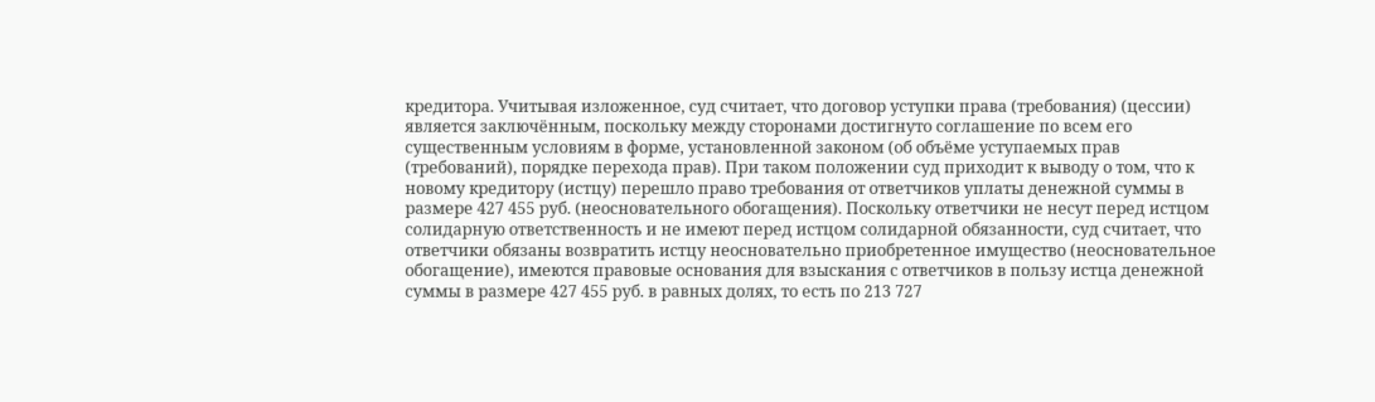кредитора. Учитывая изложенное, суд считает, что договор уступки права (требования) (цессии) является заключённым, поскольку между сторонами достигнуто соглашение по всем его существенным условиям в форме, установленной законом (об объёме уступаемых прав (требований), порядке перехода прав). При таком положении суд приходит к выводу о том, что к новому кредитору (истцу) перешло право требования от ответчиков уплаты денежной суммы в размере 427 455 руб. (неосновательного обогащения). Поскольку ответчики не несут перед истцом солидарную ответственность и не имеют перед истцом солидарной обязанности, суд считает, что ответчики обязаны возвратить истцу неосновательно приобретенное имущество (неосновательное обогащение), имеются правовые основания для взыскания с ответчиков в пользу истца денежной суммы в размере 427 455 руб. в равных долях, то есть по 213 727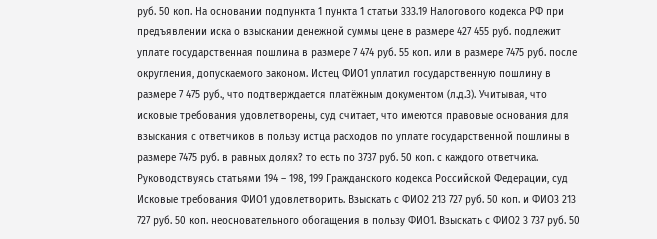руб. 50 коп. На основании подпункта 1 пункта 1 статьи 333.19 Налогового кодекса РФ при предъявлении иска о взыскании денежной суммы цене в размере 427 455 руб. подлежит уплате государственная пошлина в размере 7 474 руб. 55 коп. или в размере 7475 руб. после округления, допускаемого законом. Истец ФИО1 уплатил государственную пошлину в размере 7 475 руб., что подтверждается платёжным документом (л.д.3). Учитывая, что исковые требования удовлетворены, суд считает, что имеются правовые основания для взыскания с ответчиков в пользу истца расходов по уплате государственной пошлины в размере 7475 руб. в равных долях? то есть по 3737 руб. 50 коп. с каждого ответчика. Руководствуясь статьями 194 – 198, 199 Гражданского кодекса Российской Федерации, суд Исковые требования ФИО1 удовлетворить. Взыскать с ФИО2 213 727 руб. 50 коп. и ФИО3 213 727 руб. 50 коп. неосновательного обогащения в пользу ФИО1. Взыскать с ФИО2 3 737 руб. 50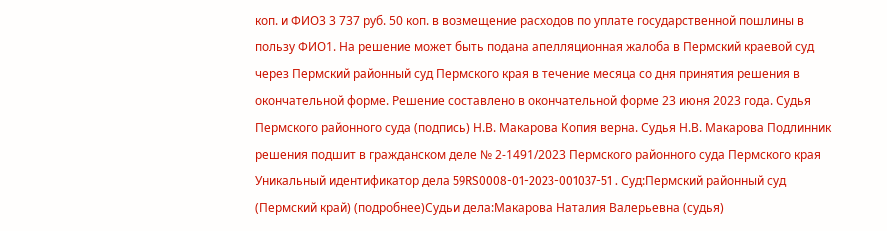коп. и ФИО3 3 737 руб. 50 коп. в возмещение расходов по уплате государственной пошлины в пользу ФИО1. На решение может быть подана апелляционная жалоба в Пермский краевой суд через Пермский районный суд Пермского края в течение месяца со дня принятия решения в окончательной форме. Решение составлено в окончательной форме 23 июня 2023 года. Судья Пермского районного суда (подпись) Н.В. Макарова Копия верна. Судья Н.В. Макарова Подлинник решения подшит в гражданском деле № 2-1491/2023 Пермского районного суда Пермского края Уникальный идентификатор дела 59RS0008-01-2023-001037-51 . Суд:Пермский районный суд (Пермский край) (подробнее)Судьи дела:Макарова Наталия Валерьевна (судья)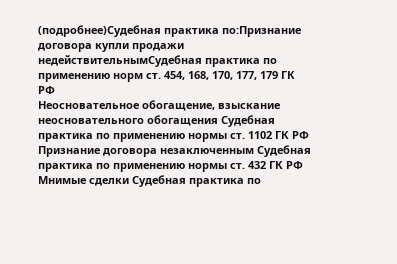(подробнее)Судебная практика по:Признание договора купли продажи недействительнымСудебная практика по применению норм ст. 454, 168, 170, 177, 179 ГК РФ
Неосновательное обогащение, взыскание неосновательного обогащения Судебная практика по применению нормы ст. 1102 ГК РФ Признание договора незаключенным Судебная практика по применению нормы ст. 432 ГК РФ Мнимые сделки Судебная практика по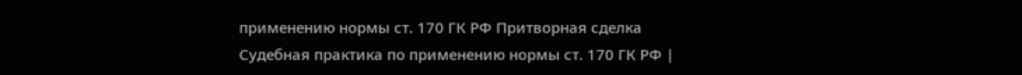применению нормы ст. 170 ГК РФ Притворная сделка Судебная практика по применению нормы ст. 170 ГК РФ |